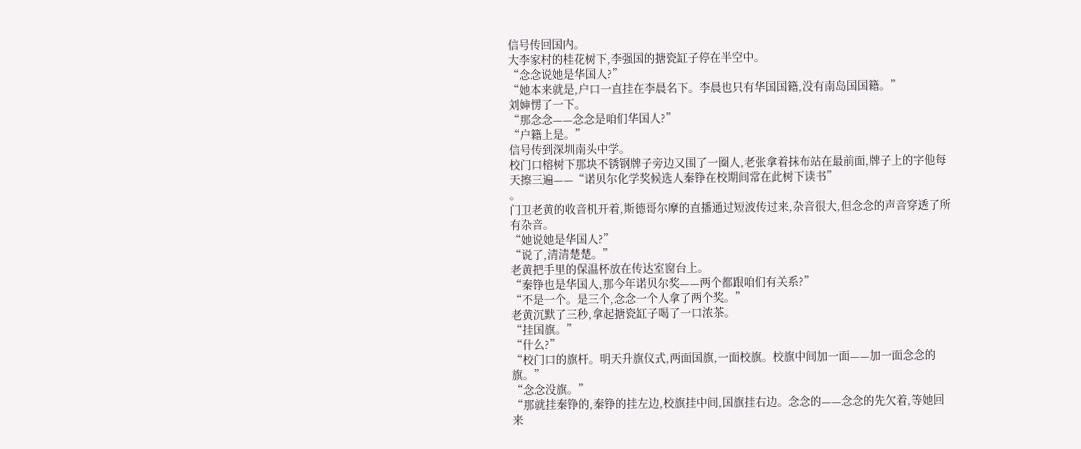信号传回国内。
大李家村的桂花树下,李强国的搪瓷缸子停在半空中。
“念念说她是华国人?”
“她本来就是,户口一直挂在李晨名下。李晨也只有华国国籍,没有南岛国国籍。”
刘婶愣了一下。
“那念念——念念是咱们华国人?”
“户籍上是。”
信号传到深圳南头中学。
校门口榕树下那块不锈钢牌子旁边又围了一圈人,老张拿着抹布站在最前面,牌子上的字他每天擦三遍——“诺贝尔化学奖候选人秦铮在校期间常在此树下读书”
。
门卫老黄的收音机开着,斯德哥尔摩的直播通过短波传过来,杂音很大,但念念的声音穿透了所有杂音。
“她说她是华国人?”
“说了,清清楚楚。”
老黄把手里的保温杯放在传达室窗台上。
“秦铮也是华国人,那今年诺贝尔奖——两个都跟咱们有关系?”
“不是一个。是三个,念念一个人拿了两个奖。”
老黄沉默了三秒,拿起搪瓷缸子喝了一口浓茶。
“挂国旗。”
“什么?”
“校门口的旗杆。明天升旗仪式,两面国旗,一面校旗。校旗中间加一面——加一面念念的旗。”
“念念没旗。”
“那就挂秦铮的,秦铮的挂左边,校旗挂中间,国旗挂右边。念念的——念念的先欠着,等她回来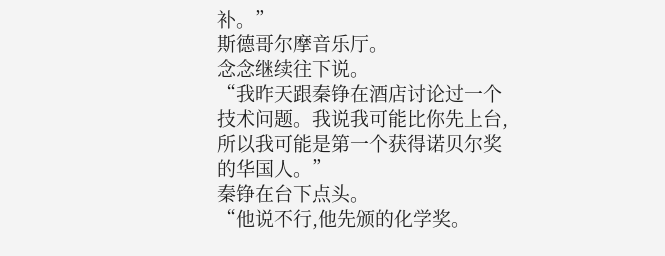补。”
斯德哥尔摩音乐厅。
念念继续往下说。
“我昨天跟秦铮在酒店讨论过一个技术问题。我说我可能比你先上台,所以我可能是第一个获得诺贝尔奖的华国人。”
秦铮在台下点头。
“他说不行,他先颁的化学奖。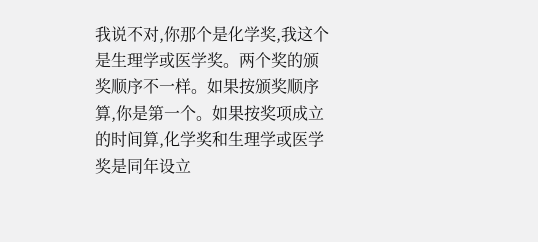我说不对,你那个是化学奖,我这个是生理学或医学奖。两个奖的颁奖顺序不一样。如果按颁奖顺序算,你是第一个。如果按奖项成立的时间算,化学奖和生理学或医学奖是同年设立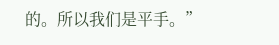的。所以我们是平手。”